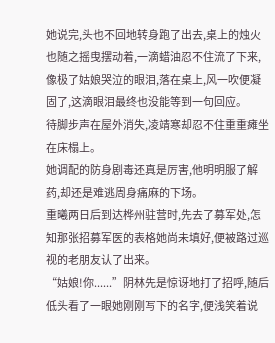她说完,头也不回地转身跑了出去,桌上的烛火也随之摇曳摆动着,一滴蜡油忍不住流了下来,像极了姑娘哭泣的眼泪,落在桌上,风一吹便凝固了,这滴眼泪最终也没能等到一句回应。
待脚步声在屋外消失,凌靖寒却忍不住重重瘫坐在床榻上。
她调配的防身剧毒还真是厉害,他明明服了解药,却还是难逃周身痛麻的下场。
重曦两日后到达桦州驻营时,先去了募军处,怎知那张招募军医的表格她尚未填好,便被路过巡视的老朋友认了出来。
“姑娘!你......”阴林先是惊讶地打了招呼,随后低头看了一眼她刚刚写下的名字,便浅笑着说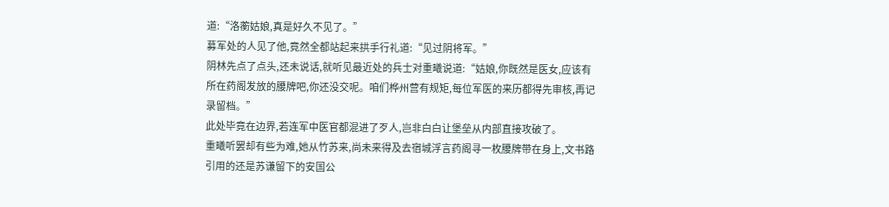道:“洛蘅姑娘,真是好久不见了。”
募军处的人见了他,竟然全都站起来拱手行礼道:“见过阴将军。”
阴林先点了点头,还未说话,就听见最近处的兵士对重曦说道:“姑娘,你既然是医女,应该有所在药阁发放的腰牌吧,你还没交呢。咱们桦州营有规矩,每位军医的来历都得先审核,再记录留档。”
此处毕竟在边界,若连军中医官都混进了歹人,岂非白白让堡垒从内部直接攻破了。
重曦听罢却有些为难,她从竹苏来,尚未来得及去宿城浮言药阁寻一枚腰牌带在身上,文书路引用的还是苏谦留下的安国公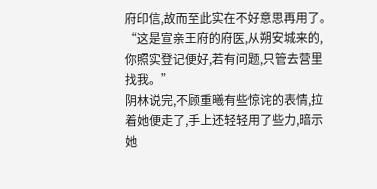府印信,故而至此实在不好意思再用了。
“这是宣亲王府的府医,从朔安城来的,你照实登记便好,若有问题,只管去营里找我。”
阴林说完,不顾重曦有些惊诧的表情,拉着她便走了,手上还轻轻用了些力,暗示她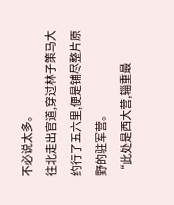不必说太多。
往北走出官道,穿过林子策马大约行了五六里,便是铺尽整片原野的驻军营。
“此处是西大营,辎重最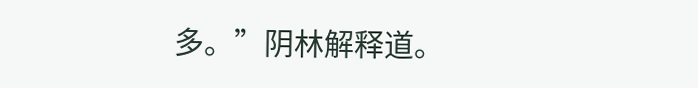多。”阴林解释道。